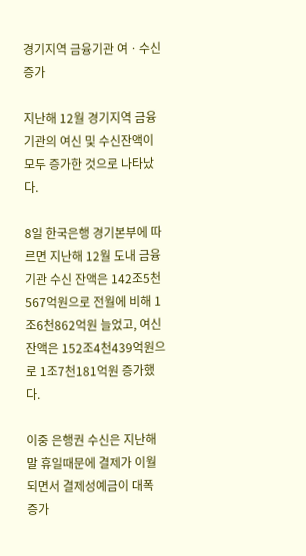경기지역 금융기관 여ㆍ수신 증가

지난해 12월 경기지역 금융기관의 여신 및 수신잔액이 모두 증가한 것으로 나타났다.

8일 한국은행 경기본부에 따르면 지난해 12월 도내 금융기관 수신 잔액은 142조5천567억원으로 전월에 비해 1조6천862억원 늘었고, 여신 잔액은 152조4천439억원으로 1조7천181억원 증가했다.

이중 은행권 수신은 지난해 말 휴일때문에 결제가 이월되면서 결제성예금이 대폭 증가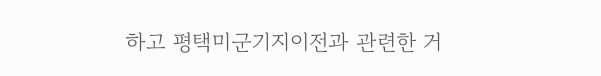하고 평택미군기지이전과 관련한 거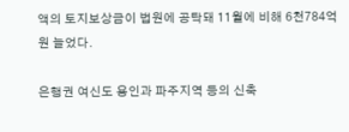액의 토지보상금이 법원에 공탁돼 11월에 비해 6천784억원 늘었다.

은행권 여신도 용인과 파주지역 등의 신축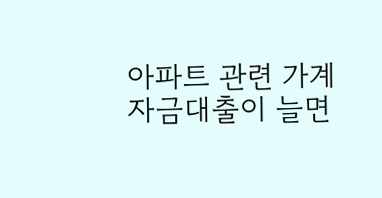아파트 관련 가계자금대출이 늘면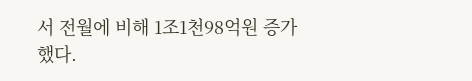서 전월에 비해 1조1천98억원 증가했다.